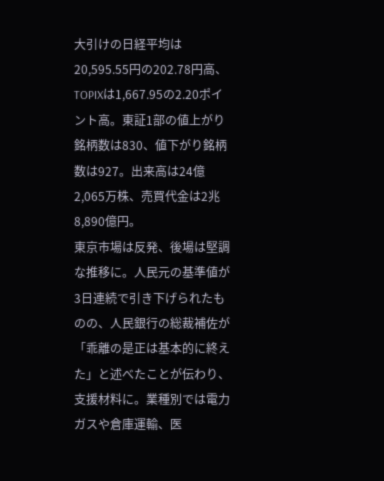大引けの日経平均は20,595.55円の202.78円高、TOPIXは1,667.95の2.20ポイント高。東証1部の値上がり銘柄数は830、値下がり銘柄数は927。出来高は24億2,065万株、売買代金は2兆8,890億円。
東京市場は反発、後場は堅調な推移に。人民元の基準値が3日連続で引き下げられたものの、人民銀行の総裁補佐が「乖離の是正は基本的に終えた」と述べたことが伝わり、支援材料に。業種別では電力ガスや倉庫運輸、医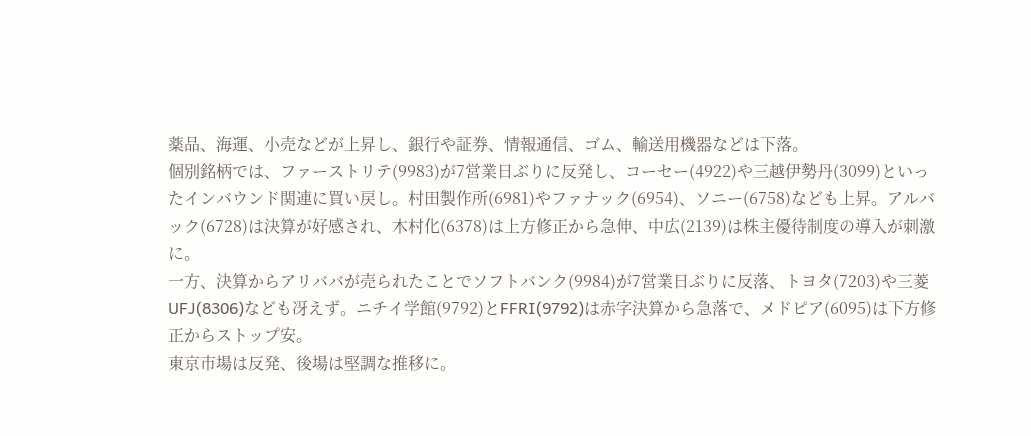薬品、海運、小売などが上昇し、銀行や証券、情報通信、ゴム、輸送用機器などは下落。
個別銘柄では、ファーストリテ(9983)が7営業日ぶりに反発し、コーセー(4922)や三越伊勢丹(3099)といったインバウンド関連に買い戻し。村田製作所(6981)やファナック(6954)、ソニー(6758)なども上昇。アルバック(6728)は決算が好感され、木村化(6378)は上方修正から急伸、中広(2139)は株主優待制度の導入が刺激に。
一方、決算からアリババが売られたことでソフトバンク(9984)が7営業日ぶりに反落、トヨタ(7203)や三菱UFJ(8306)なども冴えず。ニチイ学館(9792)とFFRI(9792)は赤字決算から急落で、メドピア(6095)は下方修正からストップ安。
東京市場は反発、後場は堅調な推移に。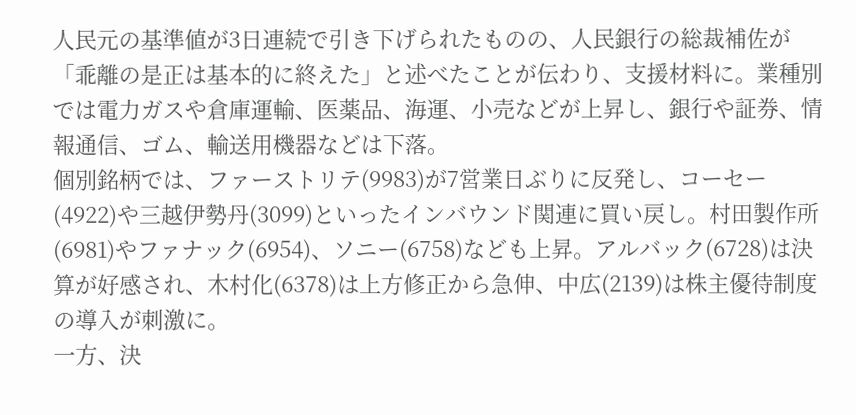人民元の基準値が3日連続で引き下げられたものの、人民銀行の総裁補佐が「乖離の是正は基本的に終えた」と述べたことが伝わり、支援材料に。業種別では電力ガスや倉庫運輸、医薬品、海運、小売などが上昇し、銀行や証券、情報通信、ゴム、輸送用機器などは下落。
個別銘柄では、ファーストリテ(9983)が7営業日ぶりに反発し、コーセー(4922)や三越伊勢丹(3099)といったインバウンド関連に買い戻し。村田製作所(6981)やファナック(6954)、ソニー(6758)なども上昇。アルバック(6728)は決算が好感され、木村化(6378)は上方修正から急伸、中広(2139)は株主優待制度の導入が刺激に。
一方、決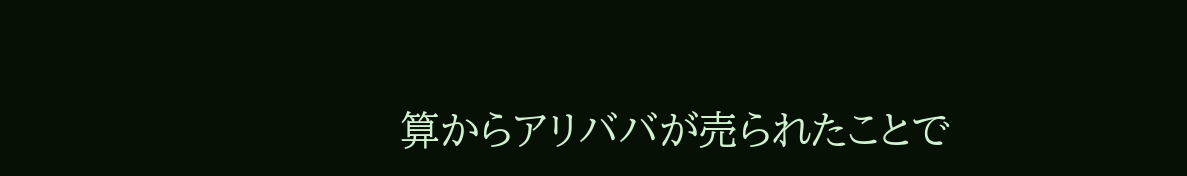算からアリババが売られたことで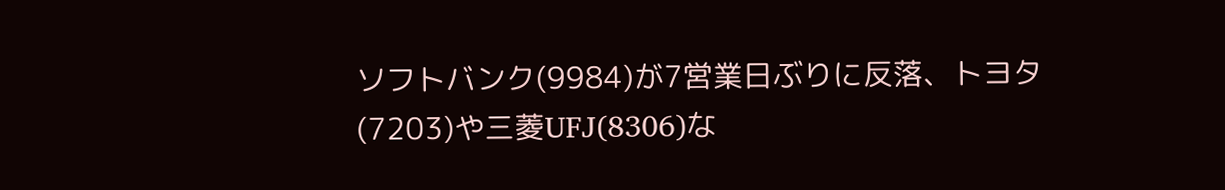ソフトバンク(9984)が7営業日ぶりに反落、トヨタ(7203)や三菱UFJ(8306)な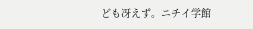ども冴えず。ニチイ学館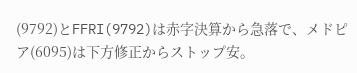(9792)とFFRI(9792)は赤字決算から急落で、メドピア(6095)は下方修正からストップ安。